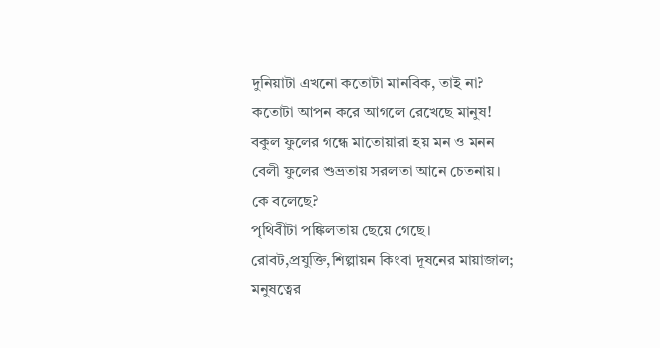দুনিয়াটা এখনো কতোটা মানবিক, তাই না?
কতোটা আপন করে আগলে রেখেছে মানুষ!
বকুল ফুলের গন্ধে মাতোয়ারা হয় মন ও মনন
বেলী ফুলের শুভ্রতায় সরলতা আনে চেতনায়।
কে বলেছে?
পৃথিবীটা পঙ্কিলতায় ছেয়ে গেছে।
রোবট,প্রযুক্তি,শিল্পায়ন কিংবা দূষনের মায়াজাল;
মনুষত্বের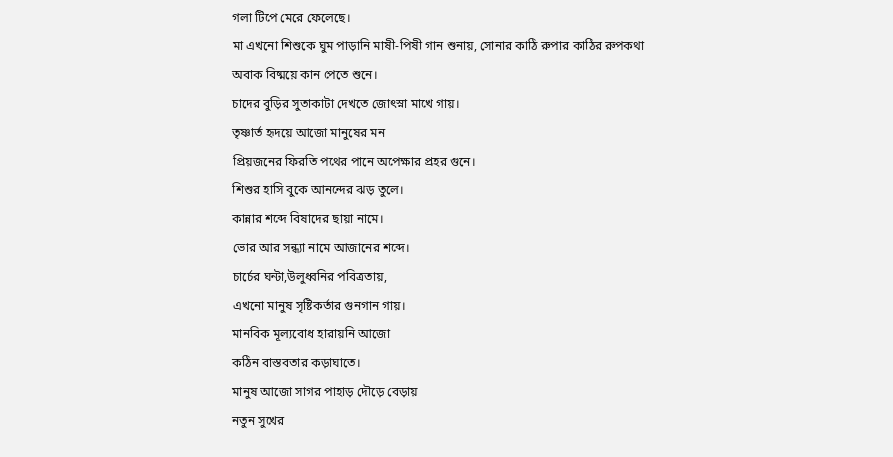গলা টিপে মেরে ফেলেছে।
মা এখনো শিশুকে ঘুম পাড়ানি মাষী-পিষী গান শুনায়, সোনার কাঠি রুপার কাঠির রুপকথা
অবাক বিষ্ময়ে কান পেতে শুনে।
চাদের বুড়ির সুতাকাটা দেখতে জোৎস্না মাখে গায়।
তৃষ্ণার্ত হৃদয়ে আজো মানুষের মন
প্রিয়জনের ফিরতি পথের পানে অপেক্ষার প্রহর গুনে।
শিশুর হাসি বুকে আনন্দের ঝড় তুলে।
কান্নার শব্দে বিষাদের ছায়া নামে।
ভোর আর সন্ধ্যা নামে আজানের শব্দে।
চার্চের ঘন্টা,উলুধ্বনির পবিত্রতায়,
এখনো মানুষ সৃষ্টিকর্তার গুনগান গায়।
মানবিক মূল্যবোধ হারায়নি আজো
কঠিন বাস্তবতার কড়াঘাতে।
মানুষ আজো সাগর পাহাড় দৌড়ে বেড়ায়
নতুন সুখের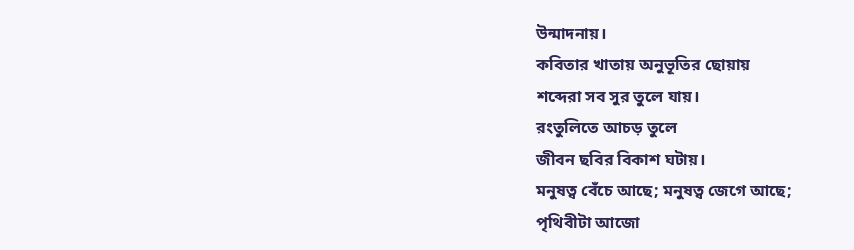উন্মাদনায়।
কবিতার খাতায় অনুভূতির ছোয়ায়
শব্দেরা সব সুর তুলে যায়।
রংতুলিতে আচড় তুলে
জীবন ছবির বিকাশ ঘটায়।
মনুষত্ব বেঁচে আছে; মনুষত্ব জেগে আছে;
পৃথিবীটা আজো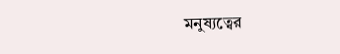মনুষ্যত্বের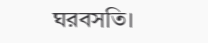ঘরবসতি।